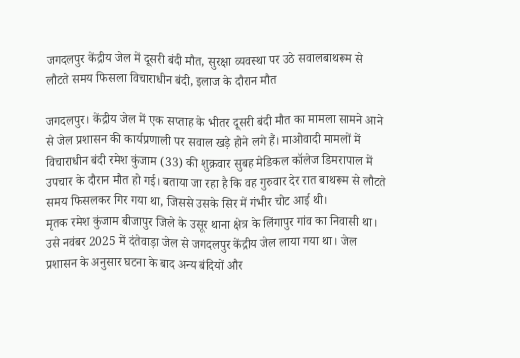जगदलपुर केंद्रीय जेल में दूसरी बंदी मौत, सुरक्षा व्यवस्था पर उठे सवालबाथरूम से लौटते समय फिसला विचाराधीन बंदी, इलाज के दौरान मौत

जगदलपुर। केंद्रीय जेल में एक सप्ताह के भीतर दूसरी बंदी मौत का मामला सामने आने से जेल प्रशासन की कार्यप्रणाली पर सवाल खड़े होने लगे हैं। माओवादी मामलों में विचाराधीन बंदी रमेश कुंजाम (33) की शुक्रवार सुबह मेडिकल कॉलेज डिमरापाल में उपचार के दौरान मौत हो गई। बताया जा रहा है कि वह गुरुवार देर रात बाथरूम से लौटते समय फिसलकर गिर गया था, जिससे उसके सिर में गंभीर चोट आई थी।
मृतक रमेश कुंजाम बीजापुर जिले के उसूर थाना क्षेत्र के लिंगापुर गांव का निवासी था। उसे नवंबर 2025 में दंतेवाड़ा जेल से जगदलपुर केंद्रीय जेल लाया गया था। जेल प्रशासन के अनुसार घटना के बाद अन्य बंदियों और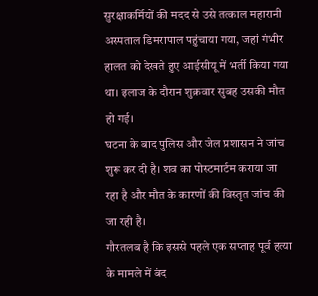सुरक्षाकर्मियों की मदद से उसे तत्काल महारानी अस्पताल डिमरापाल पहुंचाया गया, जहां गंभीर हालत को देखते हुए आईसीयू में भर्ती किया गया था। इलाज के दौरान शुक्रवार सुबह उसकी मौत हो गई।
घटना के बाद पुलिस और जेल प्रशासन ने जांच शुरू कर दी है। शव का पोस्टमार्टम कराया जा रहा है और मौत के कारणों की विस्तृत जांच की जा रही है।
गौरतलब है कि इससे पहले एक सप्ताह पूर्व हत्या के मामले में बंद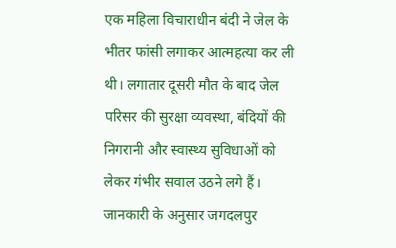एक महिला विचाराधीन बंदी ने जेल के भीतर फांसी लगाकर आत्महत्या कर ली थी। लगातार दूसरी मौत के बाद जेल परिसर की सुरक्षा व्यवस्था, बंदियों की निगरानी और स्वास्थ्य सुविधाओं को लेकर गंभीर सवाल उठने लगे हैं।
जानकारी के अनुसार जगदलपुर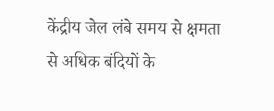केंद्रीय जेल लंबे समय से क्षमता से अधिक बंदियों के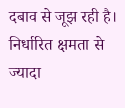दबाव से जूझ रही है। निर्धारित क्षमता से ज्यादा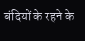बंदियों के रहने के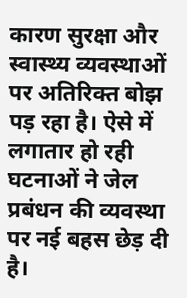कारण सुरक्षा और स्वास्थ्य व्यवस्थाओं पर अतिरिक्त बोझ पड़ रहा है। ऐसे में लगातार हो रही घटनाओं ने जेल प्रबंधन की व्यवस्था पर नई बहस छेड़ दी है।